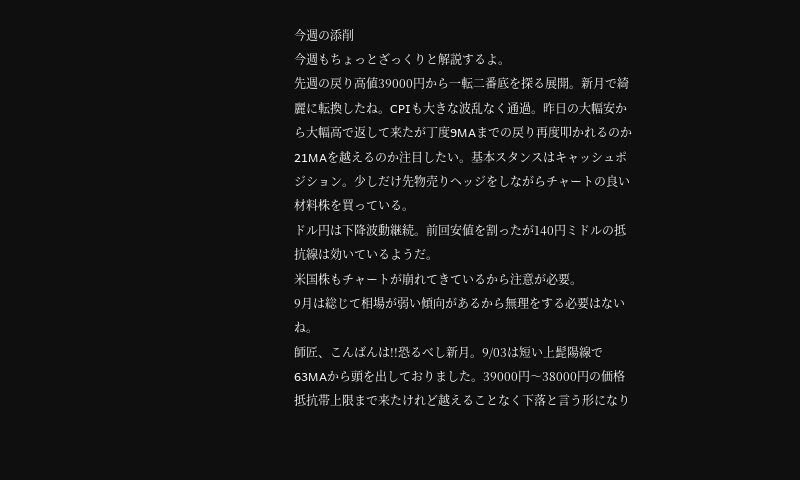今週の添削
今週もちょっとざっくりと解説するよ。
先週の戻り高値39000円から一転二番底を探る展開。新月で綺麗に転換したね。CPIも大きな波乱なく通過。昨日の大幅安から大幅高で返して来たが丁度9MAまでの戻り再度叩かれるのか21MAを越えるのか注目したい。基本スタンスはキャッシュポジション。少しだけ先物売りヘッジをしながらチャートの良い材料株を買っている。
ドル円は下降波動継続。前回安値を割ったが140円ミドルの抵抗線は効いているようだ。
米国株もチャートが崩れてきているから注意が必要。
9月は総じて相場が弱い傾向があるから無理をする必要はないね。
師匠、こんばんは!!恐るべし新月。9/03は短い上髭陽線で63MAから頭を出しておりました。39000円〜38000円の価格抵抗帯上限まで来たけれど越えることなく下落と言う形になり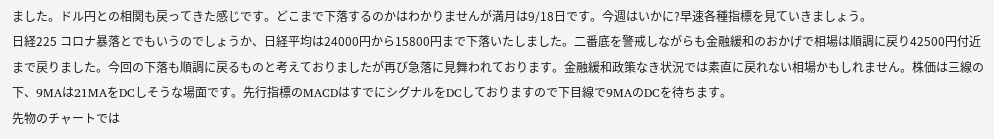ました。ドル円との相関も戻ってきた感じです。どこまで下落するのかはわかりませんが満月は9/18日です。今週はいかに?早速各種指標を見ていきましょう。
日経225 コロナ暴落とでもいうのでしょうか、日経平均は24000円から15800円まで下落いたしました。二番底を警戒しながらも金融緩和のおかげで相場は順調に戻り42500円付近まで戻りました。今回の下落も順調に戻るものと考えておりましたが再び急落に見舞われております。金融緩和政策なき状況では素直に戻れない相場かもしれません。株価は三線の下、9MAは21MAをDCしそうな場面です。先行指標のMACDはすでにシグナルをDCしておりますので下目線で9MAのDCを待ちます。
先物のチャートでは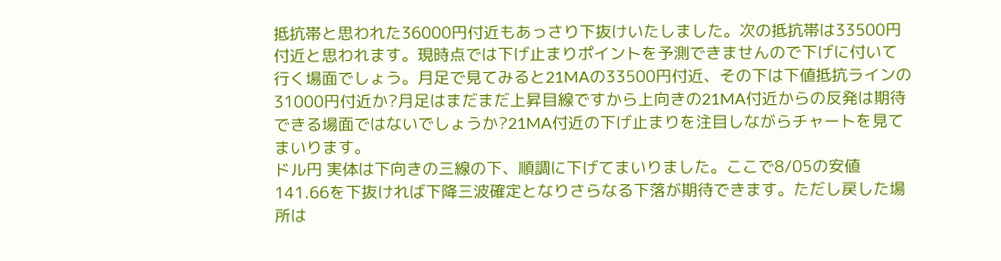抵抗帯と思われた36000円付近もあっさり下抜けいたしました。次の抵抗帯は33500円付近と思われます。現時点では下げ止まりポイントを予測できませんので下げに付いて行く場面でしょう。月足で見てみると21MAの33500円付近、その下は下値抵抗ラインの31000円付近か?月足はまだまだ上昇目線ですから上向きの21MA付近からの反発は期待できる場面ではないでしょうか?21MA付近の下げ止まりを注目しながらチャートを見てまいります。
ドル円 実体は下向きの三線の下、順調に下げてまいりました。ここで8/05の安値141.66を下抜ければ下降三波確定となりさらなる下落が期待できます。ただし戻した場所は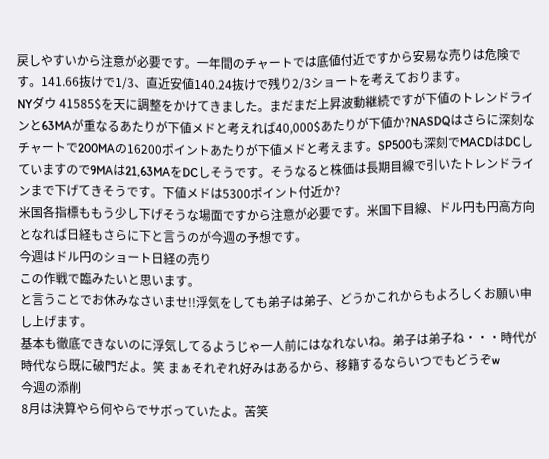戻しやすいから注意が必要です。一年間のチャートでは底値付近ですから安易な売りは危険です。141.66抜けで1/3、直近安値140.24抜けで残り2/3ショートを考えております。
NYダウ 41585$を天に調整をかけてきました。まだまだ上昇波動継続ですが下値のトレンドラインと63MAが重なるあたりが下値メドと考えれば40,000$あたりが下値か?NASDQはさらに深刻なチャートで200MAの16200ポイントあたりが下値メドと考えます。SP500も深刻でMACDはDCしていますので9MAは21,63MAをDCしそうです。そうなると株価は長期目線で引いたトレンドラインまで下げてきそうです。下値メドは5300ポイント付近か?
米国各指標ももう少し下げそうな場面ですから注意が必要です。米国下目線、ドル円も円高方向となれば日経もさらに下と言うのが今週の予想です。
今週はドル円のショート日経の売り
この作戦で臨みたいと思います。
と言うことでお休みなさいませ!!浮気をしても弟子は弟子、どうかこれからもよろしくお願い申し上げます。
基本も徹底できないのに浮気してるようじゃ一人前にはなれないね。弟子は弟子ね・・・時代が時代なら既に破門だよ。笑 まぁそれぞれ好みはあるから、移籍するならいつでもどうぞw
今週の添削
8月は決算やら何やらでサボっていたよ。苦笑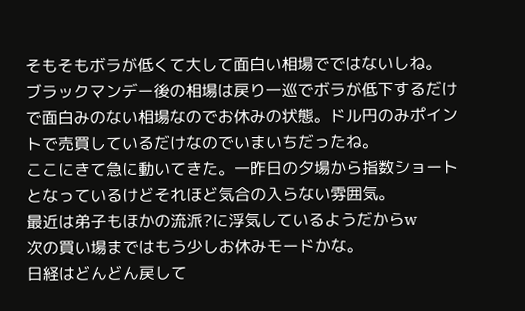そもそもボラが低くて大して面白い相場でではないしね。
ブラックマンデー後の相場は戻り一巡でボラが低下するだけで面白みのない相場なのでお休みの状態。ドル円のみポイントで売買しているだけなのでいまいちだったね。
ここにきて急に動いてきた。一昨日の夕場から指数ショートとなっているけどそれほど気合の入らない雰囲気。
最近は弟子もほかの流派?に浮気しているようだからw
次の買い場まではもう少しお休みモードかな。
日経はどんどん戻して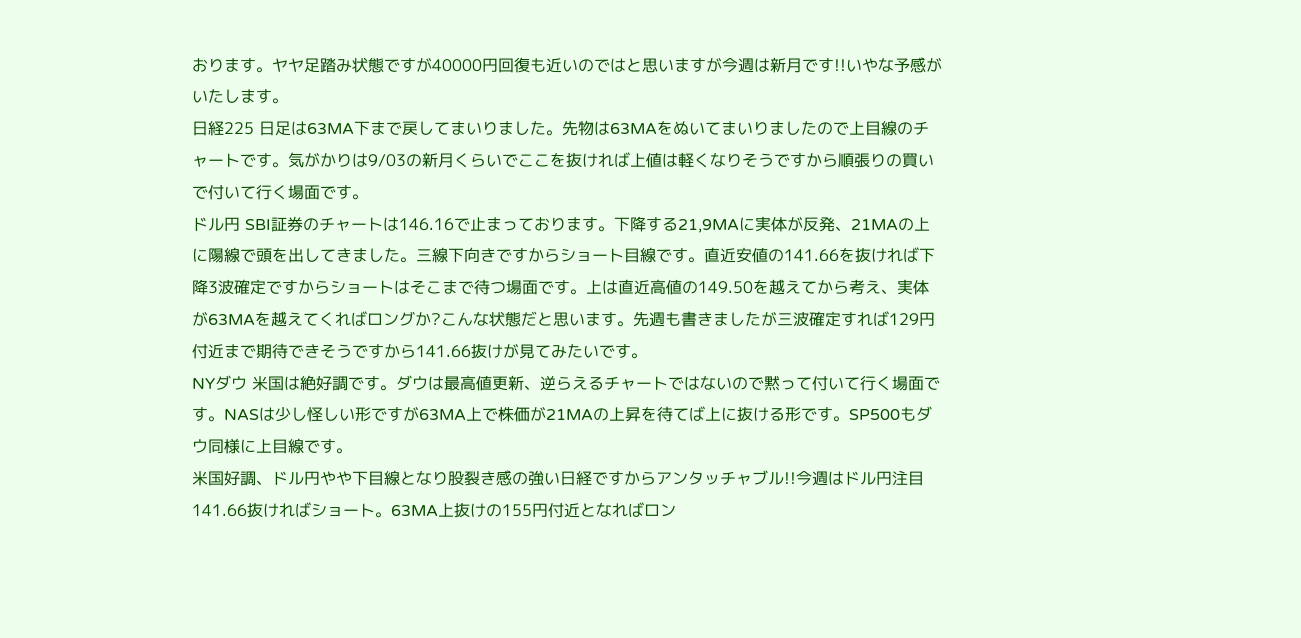おります。ヤヤ足踏み状態ですが40000円回復も近いのではと思いますが今週は新月です!!いやな予感がいたします。
日経225 日足は63MA下まで戻してまいりました。先物は63MAをぬいてまいりましたので上目線のチャートです。気がかりは9/03の新月くらいでここを抜ければ上値は軽くなりそうですから順張りの買いで付いて行く場面です。
ドル円 SBI証券のチャートは146.16で止まっております。下降する21,9MAに実体が反発、21MAの上に陽線で頭を出してきました。三線下向きですからショート目線です。直近安値の141.66を抜ければ下降3波確定ですからショートはそこまで待つ場面です。上は直近高値の149.50を越えてから考え、実体が63MAを越えてくればロングか?こんな状態だと思います。先週も書きましたが三波確定すれば129円付近まで期待できそうですから141.66抜けが見てみたいです。
NYダウ 米国は絶好調です。ダウは最高値更新、逆らえるチャートではないので黙って付いて行く場面です。NASは少し怪しい形ですが63MA上で株価が21MAの上昇を待てば上に抜ける形です。SP500もダウ同様に上目線です。
米国好調、ドル円やや下目線となり股裂き感の強い日経ですからアンタッチャブル!!今週はドル円注目141.66抜ければショート。63MA上抜けの155円付近となればロン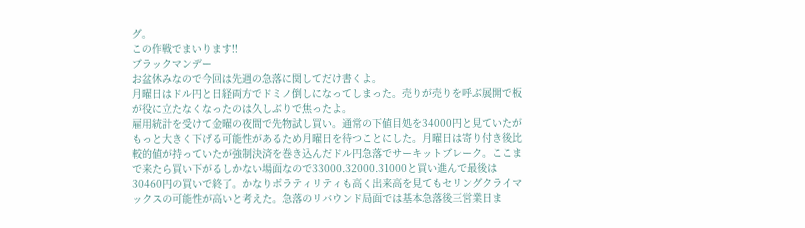グ。
この作戦でまいります!!
ブラックマンデー
お盆休みなので今回は先週の急落に関してだけ書くよ。
月曜日はドル円と日経両方でドミノ倒しになってしまった。売りが売りを呼ぶ展開で板が役に立たなくなったのは久しぶりで焦ったよ。
雇用統計を受けて金曜の夜間で先物試し買い。通常の下値目処を34000円と見ていたがもっと大きく下げる可能性があるため月曜日を待つことにした。月曜日は寄り付き後比較的値が持っていたが強制決済を巻き込んだドル円急落でサーキットブレーク。ここまで来たら買い下がるしかない場面なので33000.32000.31000と買い進んで最後は30460円の買いで終了。かなりボラティリティも高く出来高を見てもセリングクライマックスの可能性が高いと考えた。急落のリバウンド局面では基本急落後三営業日ま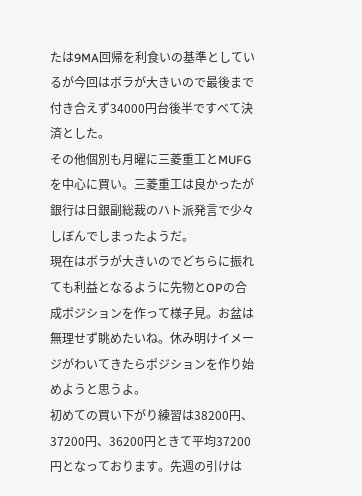たは9MA回帰を利食いの基準としているが今回はボラが大きいので最後まで付き合えず34000円台後半ですべて決済とした。
その他個別も月曜に三菱重工とMUFGを中心に買い。三菱重工は良かったが銀行は日銀副総裁のハト派発言で少々しぼんでしまったようだ。
現在はボラが大きいのでどちらに振れても利益となるように先物とOPの合成ポジションを作って様子見。お盆は無理せず眺めたいね。休み明けイメージがわいてきたらポジションを作り始めようと思うよ。
初めての買い下がり練習は38200円、37200円、36200円ときて平均37200円となっております。先週の引けは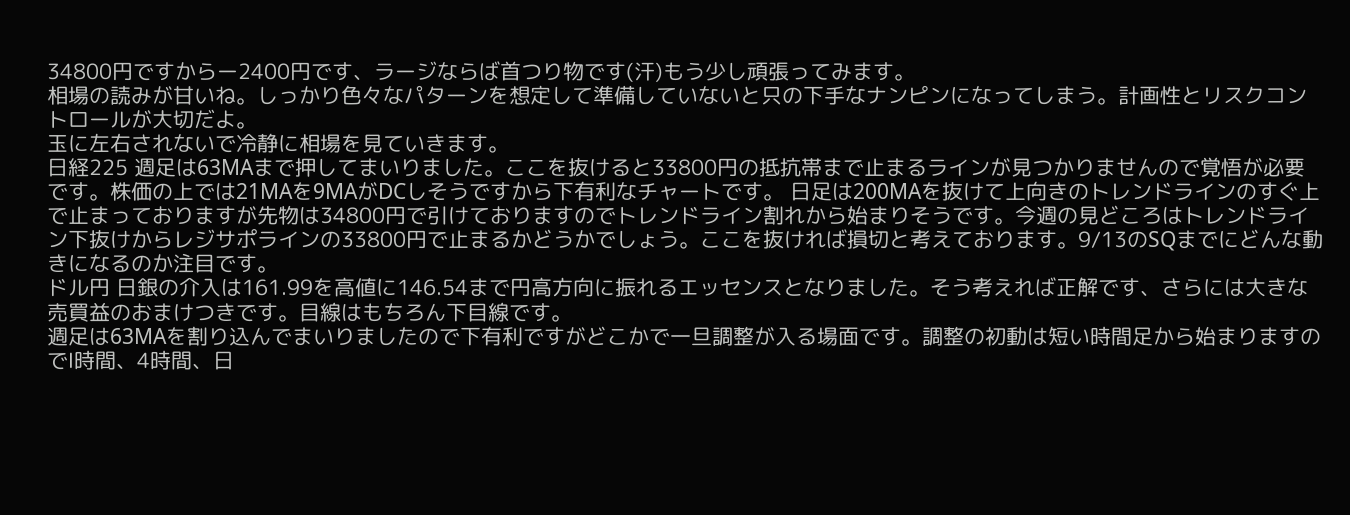34800円ですからー2400円です、ラージならば首つり物です(汗)もう少し頑張ってみます。
相場の読みが甘いね。しっかり色々なパターンを想定して準備していないと只の下手なナンピンになってしまう。計画性とリスクコントロールが大切だよ。
玉に左右されないで冷静に相場を見ていきます。
日経225 週足は63MAまで押してまいりました。ここを抜けると33800円の抵抗帯まで止まるラインが見つかりませんので覚悟が必要です。株価の上では21MAを9MAがDCしそうですから下有利なチャートです。 日足は200MAを抜けて上向きのトレンドラインのすぐ上で止まっておりますが先物は34800円で引けておりますのでトレンドライン割れから始まりそうです。今週の見どころはトレンドライン下抜けからレジサポラインの33800円で止まるかどうかでしょう。ここを抜ければ損切と考えております。9/13のSQまでにどんな動きになるのか注目です。
ドル円 日銀の介入は161.99を高値に146.54まで円高方向に振れるエッセンスとなりました。そう考えれば正解です、さらには大きな売買益のおまけつきです。目線はもちろん下目線です。
週足は63MAを割り込んでまいりましたので下有利ですがどこかで一旦調整が入る場面です。調整の初動は短い時間足から始まりますのでⅠ時間、4時間、日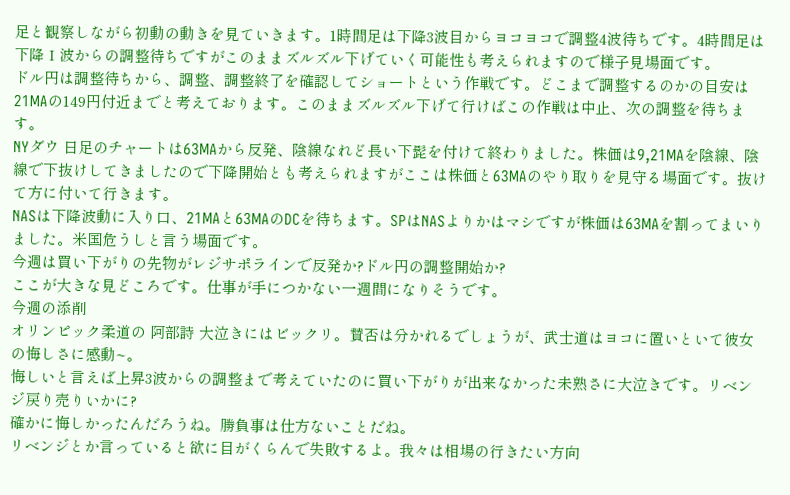足と観察しながら初動の動きを見ていきます。1時間足は下降3波目からヨコヨコで調整4波待ちです。4時間足は下降Ⅰ波からの調整待ちですがこのままズルズル下げていく可能性も考えられますので様子見場面です。
ドル円は調整待ちから、調整、調整終了を確認してショートという作戦です。どこまで調整するのかの目安は21MAの149円付近までと考えております。このままズルズル下げて行けばこの作戦は中止、次の調整を待ちます。
NYダウ 日足のチャートは63MAから反発、陰線なれど長い下髭を付けて終わりました。株価は9,21MAを陰線、陰線で下抜けしてきましたので下降開始とも考えられますがここは株価と63MAのやり取りを見守る場面です。抜けて方に付いて行きます。
NASは下降波動に入り口、21MAと63MAのDCを待ちます。SPはNASよりかはマシですが株価は63MAを割ってまいりました。米国危うしと言う場面です。
今週は買い下がりの先物がレジサポラインで反発か?ドル円の調整開始か?
ここが大きな見どころです。仕事が手につかない一週間になりそうです。
今週の添削
オリンピック柔道の 阿部詩 大泣きにはビックリ。賛否は分かれるでしょうが、武士道はヨコに置いといて彼女の悔しさに感動~。
悔しいと言えば上昇3波からの調整まで考えていたのに買い下がりが出来なかった未熟さに大泣きです。リベンジ戻り売りいかに?
確かに悔しかったんだろうね。勝負事は仕方ないことだね。
リベンジとか言っていると欲に目がくらんで失敗するよ。我々は相場の行きたい方向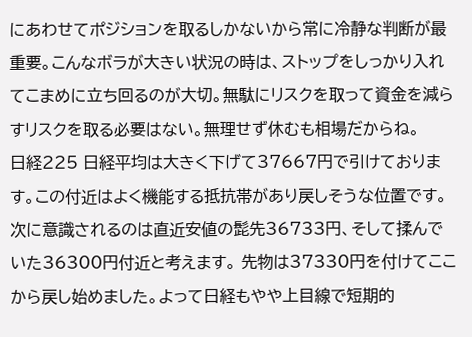にあわせてポジションを取るしかないから常に冷静な判断が最重要。こんなボラが大きい状況の時は、ストップをしっかり入れてこまめに立ち回るのが大切。無駄にリスクを取って資金を減らすリスクを取る必要はない。無理せず休むも相場だからね。
日経225 日経平均は大きく下げて37667円で引けております。この付近はよく機能する抵抗帯があり戻しそうな位置です。次に意識されるのは直近安値の髭先36733円、そして揉んでいた36300円付近と考えます。 先物は37330円を付けてここから戻し始めました。よって日経もやや上目線で短期的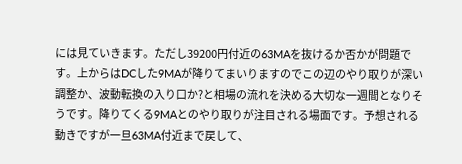には見ていきます。ただし39200円付近の63MAを抜けるか否かが問題です。上からはDCした9MAが降りてまいりますのでこの辺のやり取りが深い調整か、波動転換の入り口か?と相場の流れを決める大切な一週間となりそうです。降りてくる9MAとのやり取りが注目される場面です。予想される動きですが一旦63MA付近まで戻して、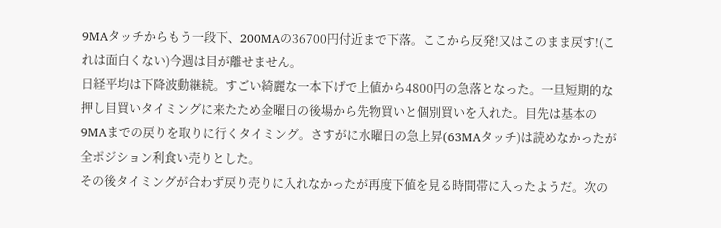9MAタッチからもう一段下、200MAの36700円付近まで下落。ここから反発!又はこのまま戻す!(これは面白くない)今週は目が離せません。
日経平均は下降波動継続。すごい綺麗な一本下げで上値から4800円の急落となった。一旦短期的な押し目買いタイミングに来たため金曜日の後場から先物買いと個別買いを入れた。目先は基本の9MAまでの戻りを取りに行くタイミング。さすがに水曜日の急上昇(63MAタッチ)は読めなかったが全ポジション利食い売りとした。
その後タイミングが合わず戻り売りに入れなかったが再度下値を見る時間帯に入ったようだ。次の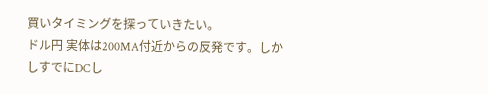買いタイミングを探っていきたい。
ドル円 実体は200MA付近からの反発です。しかしすでにDCし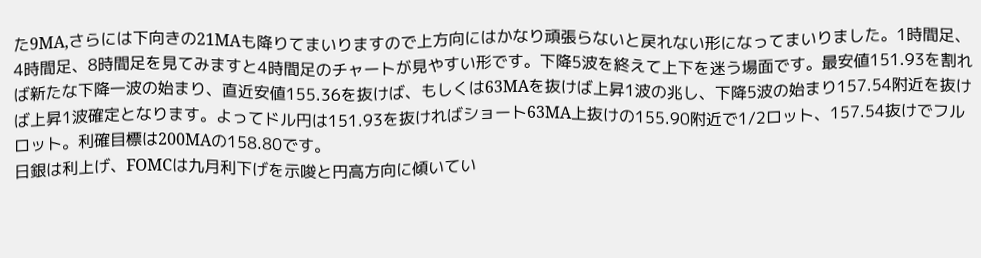た9MA,さらには下向きの21MAも降りてまいりますので上方向にはかなり頑張らないと戻れない形になってまいりました。1時間足、4時間足、8時間足を見てみますと4時間足のチャートが見やすい形です。下降5波を終えて上下を迷う場面です。最安値151.93を割れば新たな下降一波の始まり、直近安値155.36を抜けば、もしくは63MAを抜けば上昇1波の兆し、下降5波の始まり157.54附近を抜けば上昇1波確定となります。よってドル円は151.93を抜ければショート63MA上抜けの155.90附近で1/2ロット、157.54抜けでフルロット。利確目標は200MAの158.80です。
日銀は利上げ、FOMCは九月利下げを示唆と円高方向に傾いてい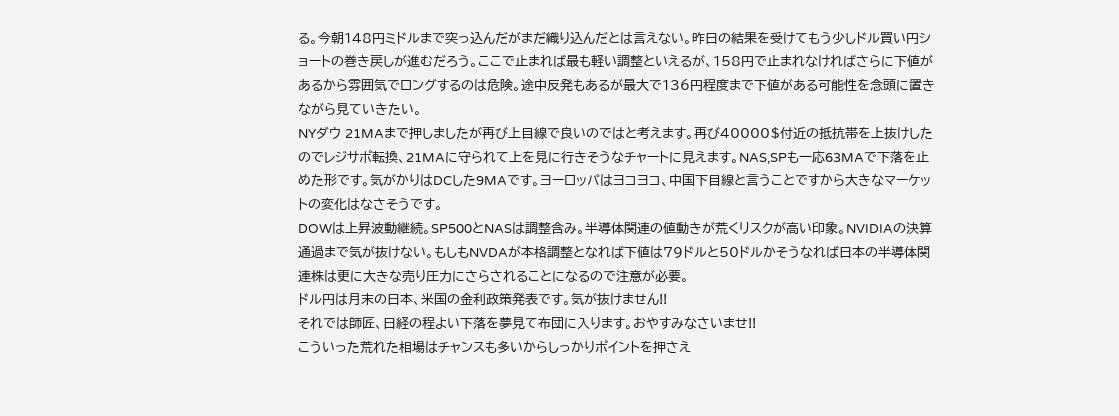る。今朝148円ミドルまで突っ込んだがまだ織り込んだとは言えない。昨日の結果を受けてもう少しドル買い円ショートの巻き戻しが進むだろう。ここで止まれば最も軽い調整といえるが、158円で止まれなければさらに下値があるから雰囲気でロングするのは危険。途中反発もあるが最大で136円程度まで下値がある可能性を念頭に置きながら見ていきたい。
NYダウ 21MAまで押しましたが再び上目線で良いのではと考えます。再び40000$付近の抵抗帯を上抜けしたのでレジサポ転換、21MAに守られて上を見に行きそうなチャートに見えます。NAS,SPも一応63MAで下落を止めた形です。気がかりはDCした9MAです。ヨーロッパはヨコヨコ、中国下目線と言うことですから大きなマーケットの変化はなさそうです。
DOWは上昇波動継続。SP500とNASは調整含み。半導体関連の値動きが荒くリスクが高い印象。NVIDIAの決算通過まで気が抜けない。もしもNVDAが本格調整となれば下値は79ドルと50ドルかそうなれば日本の半導体関連株は更に大きな売り圧力にさらされることになるので注意が必要。
ドル円は月末の日本、米国の金利政策発表です。気が抜けません!!
それでは師匠、日経の程よい下落を夢見て布団に入ります。おやすみなさいませ!!
こういった荒れた相場はチャンスも多いからしっかりポイントを押さえ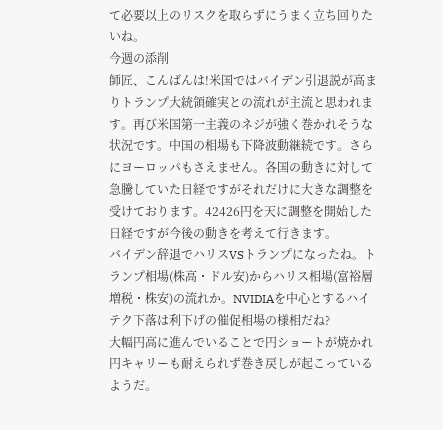て必要以上のリスクを取らずにうまく立ち回りたいね。
今週の添削
師匠、こんばんは!米国ではバイデン引退説が高まりトランプ大統領確実との流れが主流と思われます。再び米国第一主義のネジが強く巻かれそうな状況です。中国の相場も下降波動継続です。さらにヨーロッパもさえません。各国の動きに対して急騰していた日経ですがそれだけに大きな調整を受けております。42426円を天に調整を開始した日経ですが今後の動きを考えて行きます。
バイデン辞退でハリスVSトランプになったね。トランプ相場(株高・ドル安)からハリス相場(富裕層増税・株安)の流れか。NVIDIAを中心とするハイテク下落は利下げの催促相場の様相だね?
大幅円高に進んでいることで円ショートが焼かれ円キャリーも耐えられず巻き戻しが起こっているようだ。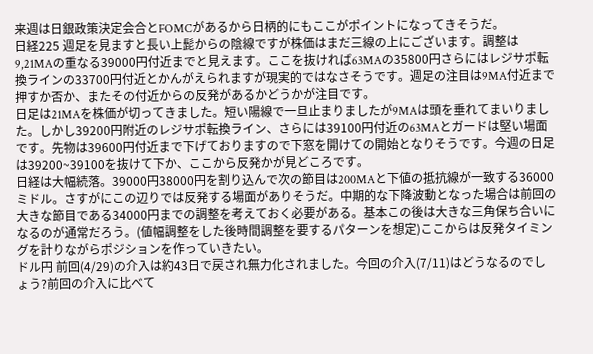来週は日銀政策決定会合とFOMCがあるから日柄的にもここがポイントになってきそうだ。
日経225 週足を見ますと長い上髭からの陰線ですが株価はまだ三線の上にございます。調整は9,21MAの重なる39000円付近までと見えます。ここを抜ければ63MAの35800円さらにはレジサポ転換ラインの33700円付近とかんがえられますが現実的ではなさそうです。週足の注目は9MA付近まで押すか否か、またその付近からの反発があるかどうかが注目です。
日足は21MAを株価が切ってきました。短い陽線で一旦止まりましたが9MAは頭を垂れてまいりました。しかし39200円附近のレジサポ転換ライン、さらには39100円付近の63MAとガードは堅い場面です。先物は39600円付近まで下げておりますので下窓を開けての開始となりそうです。今週の日足は39200~39100を抜けて下か、ここから反発かが見どころです。
日経は大幅続落。39000円38000円を割り込んで次の節目は200MAと下値の抵抗線が一致する36000ミドル。さすがにこの辺りでは反発する場面がありそうだ。中期的な下降波動となった場合は前回の大きな節目である34000円までの調整を考えておく必要がある。基本この後は大きな三角保ち合いになるのが通常だろう。(値幅調整をした後時間調整を要するパターンを想定)ここからは反発タイミングを計りながらポジションを作っていきたい。
ドル円 前回(4/29)の介入は約43日で戻され無力化されました。今回の介入(7/11)はどうなるのでしょう?前回の介入に比べて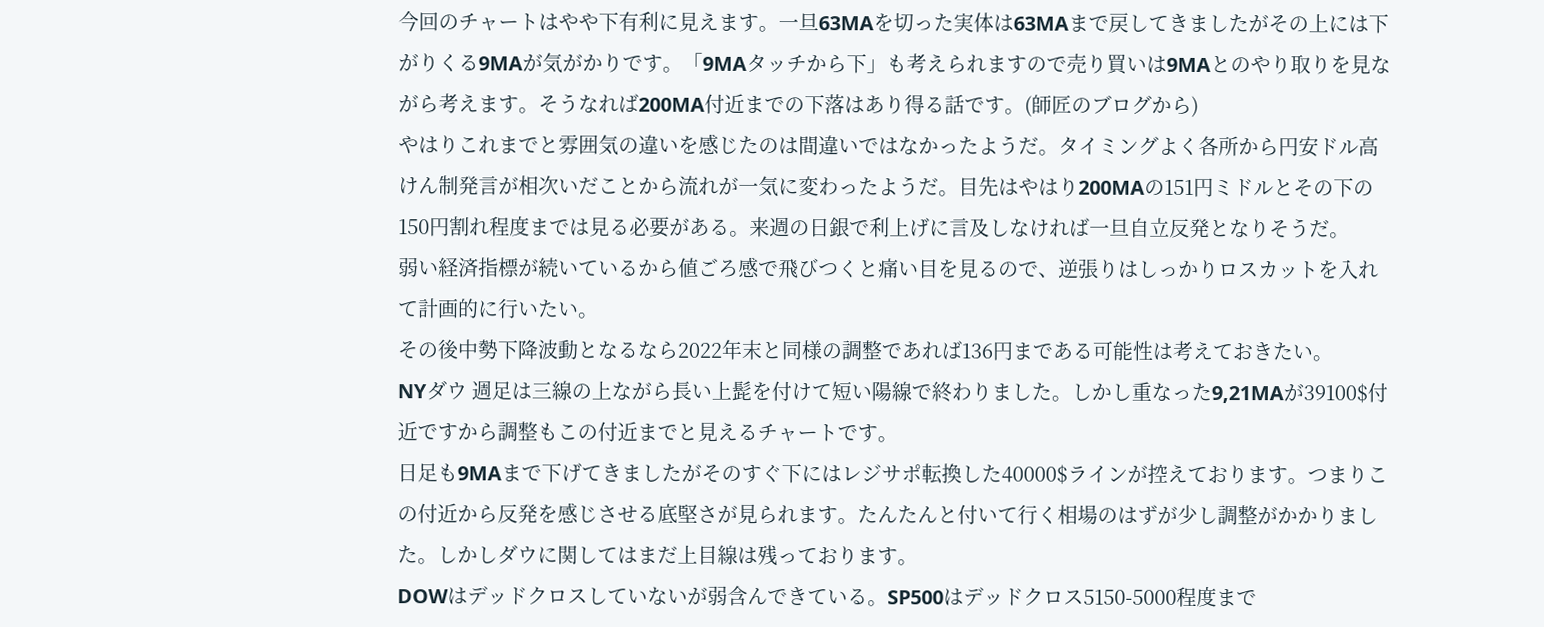今回のチャートはやや下有利に見えます。一旦63MAを切った実体は63MAまで戻してきましたがその上には下がりくる9MAが気がかりです。「9MAタッチから下」も考えられますので売り買いは9MAとのやり取りを見ながら考えます。そうなれば200MA付近までの下落はあり得る話です。(師匠のブログから)
やはりこれまでと雰囲気の違いを感じたのは間違いではなかったようだ。タイミングよく各所から円安ドル高けん制発言が相次いだことから流れが一気に変わったようだ。目先はやはり200MAの151円ミドルとその下の150円割れ程度までは見る必要がある。来週の日銀で利上げに言及しなければ一旦自立反発となりそうだ。
弱い経済指標が続いているから値ごろ感で飛びつくと痛い目を見るので、逆張りはしっかりロスカットを入れて計画的に行いたい。
その後中勢下降波動となるなら2022年末と同様の調整であれば136円まである可能性は考えておきたい。
NYダウ 週足は三線の上ながら長い上髭を付けて短い陽線で終わりました。しかし重なった9,21MAが39100$付近ですから調整もこの付近までと見えるチャートです。
日足も9MAまで下げてきましたがそのすぐ下にはレジサポ転換した40000$ラインが控えております。つまりこの付近から反発を感じさせる底堅さが見られます。たんたんと付いて行く相場のはずが少し調整がかかりました。しかしダウに関してはまだ上目線は残っております。
DOWはデッドクロスしていないが弱含んできている。SP500はデッドクロス5150-5000程度まで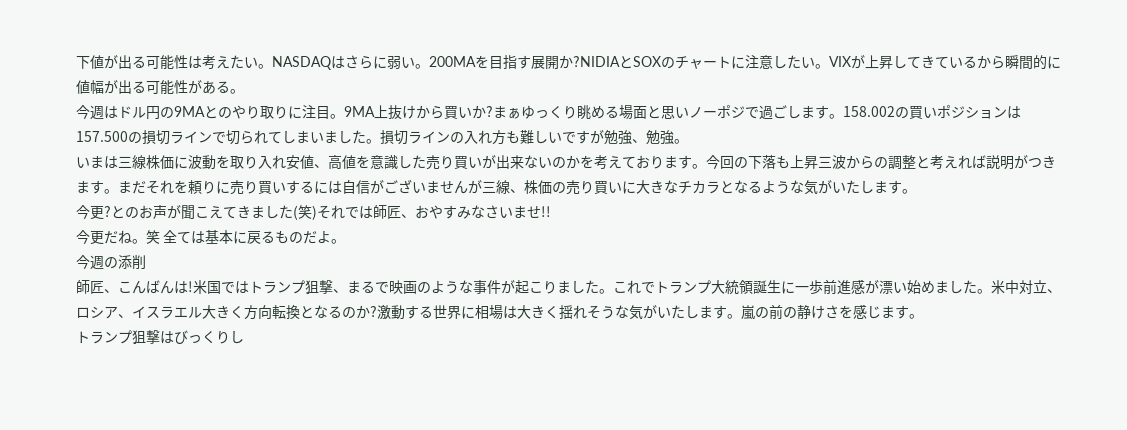下値が出る可能性は考えたい。NASDAQはさらに弱い。200MAを目指す展開か?NIDIAとSOXのチャートに注意したい。VIXが上昇してきているから瞬間的に値幅が出る可能性がある。
今週はドル円の9MAとのやり取りに注目。9MA上抜けから買いか?まぁゆっくり眺める場面と思いノーポジで過ごします。158.002の買いポジションは157.500の損切ラインで切られてしまいました。損切ラインの入れ方も難しいですが勉強、勉強。
いまは三線株価に波動を取り入れ安値、高値を意識した売り買いが出来ないのかを考えております。今回の下落も上昇三波からの調整と考えれば説明がつきます。まだそれを頼りに売り買いするには自信がございませんが三線、株価の売り買いに大きなチカラとなるような気がいたします。
今更?とのお声が聞こえてきました(笑)それでは師匠、おやすみなさいませ!!
今更だね。笑 全ては基本に戻るものだよ。
今週の添削
師匠、こんばんは!米国ではトランプ狙撃、まるで映画のような事件が起こりました。これでトランプ大統領誕生に一歩前進感が漂い始めました。米中対立、ロシア、イスラエル大きく方向転換となるのか?激動する世界に相場は大きく揺れそうな気がいたします。嵐の前の静けさを感じます。
トランプ狙撃はびっくりし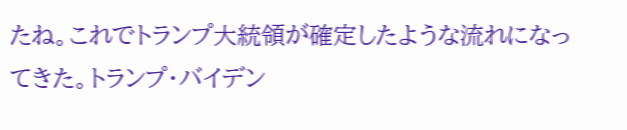たね。これでトランプ大統領が確定したような流れになってきた。トランプ・バイデン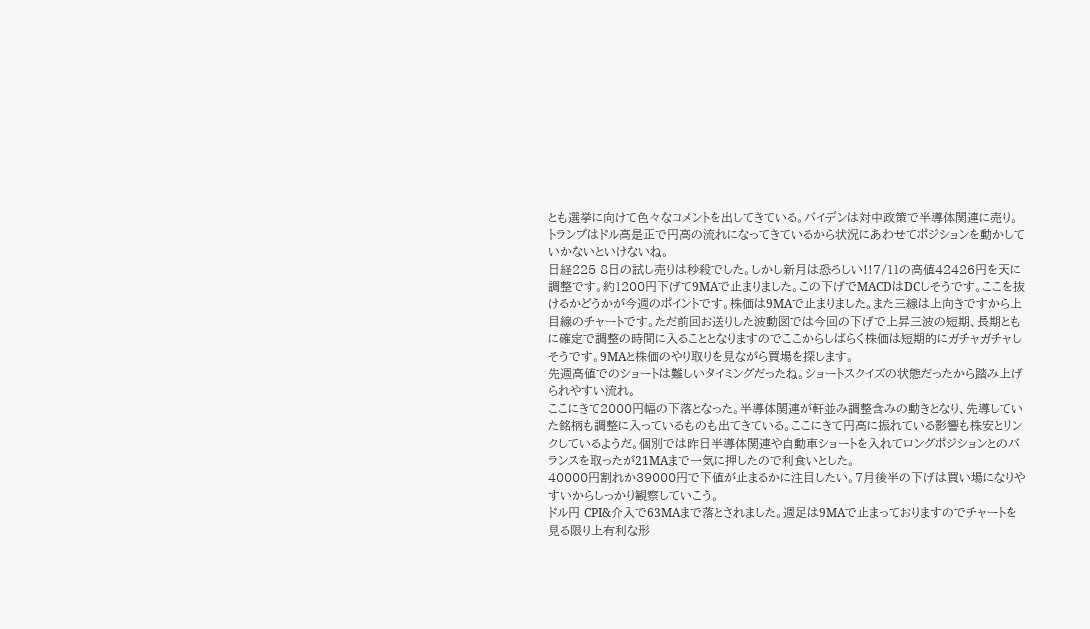とも選挙に向けて色々なコメントを出してきている。バイデンは対中政策で半導体関連に売り。トランプはドル高是正で円高の流れになってきているから状況にあわせてポジションを動かしていかないといけないね。
日経225 8日の試し売りは秒殺でした。しかし新月は恐ろしい!!7/11の高値42426円を天に調整です。約1200円下げて9MAで止まりました。この下げでMACDはDCしそうです。ここを抜けるかどうかが今週のポイントです。株価は9MAで止まりました。また三線は上向きですから上目線のチャートです。ただ前回お送りした波動図では今回の下げで上昇三波の短期、長期ともに確定で調整の時間に入ることとなりますのでここからしばらく株価は短期的にガチャガチャしそうです。9MAと株価のやり取りを見ながら買場を探します。
先週高値でのショートは難しいタイミングだったね。ショートスクイズの状態だったから踏み上げられやすい流れ。
ここにきて2000円幅の下落となった。半導体関連が軒並み調整含みの動きとなり、先導していた銘柄も調整に入っているものも出てきている。ここにきて円高に振れている影響も株安とリンクしているようだ。個別では昨日半導体関連や自動車ショートを入れてロングポジションとのバランスを取ったが21MAまで一気に押したので利食いとした。
40000円割れか39000円で下値が止まるかに注目したい。7月後半の下げは買い場になりやすいからしっかり観察していこう。
ドル円 CPI&介入で63MAまで落とされました。週足は9MAで止まっておりますのでチャートを見る限り上有利な形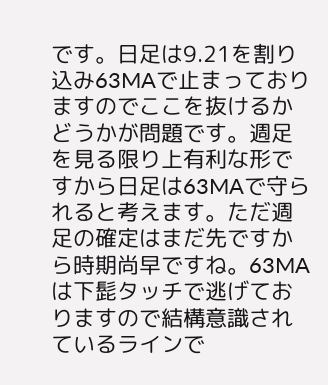です。日足は9.21を割り込み63MAで止まっておりますのでここを抜けるかどうかが問題です。週足を見る限り上有利な形ですから日足は63MAで守られると考えます。ただ週足の確定はまだ先ですから時期尚早ですね。63MAは下髭タッチで逃げておりますので結構意識されているラインで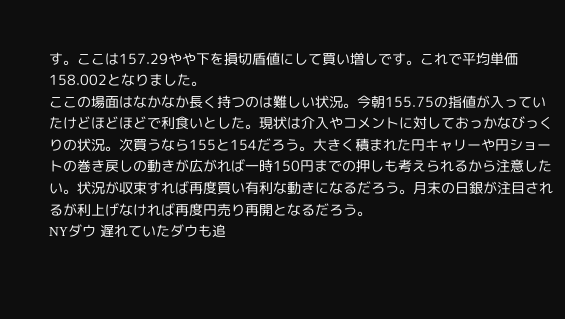す。ここは157.29やや下を損切盾値にして買い増しです。これで平均単価158.002となりました。
ここの場面はなかなか長く持つのは難しい状況。今朝155.75の指値が入っていたけどほどほどで利食いとした。現状は介入やコメントに対しておっかなびっくりの状況。次買うなら155と154だろう。大きく積まれた円キャリーや円ショートの巻き戻しの動きが広がれば一時150円までの押しも考えられるから注意したい。状況が収束すれば再度買い有利な動きになるだろう。月末の日銀が注目されるが利上げなければ再度円売り再開となるだろう。
NYダウ 遅れていたダウも追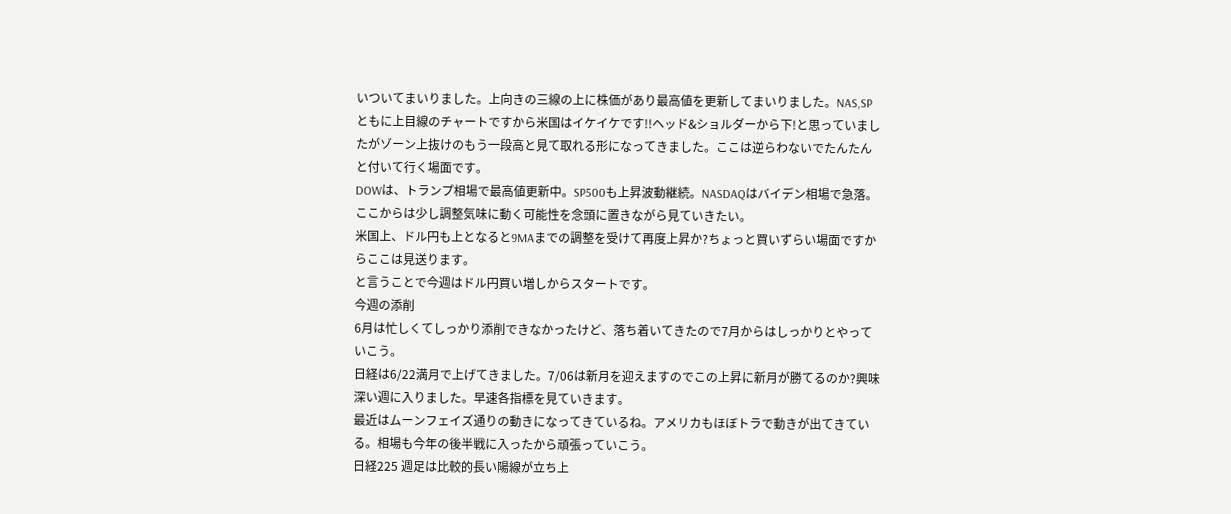いついてまいりました。上向きの三線の上に株価があり最高値を更新してまいりました。NAS,SPともに上目線のチャートですから米国はイケイケです!!ヘッド&ショルダーから下!と思っていましたがゾーン上抜けのもう一段高と見て取れる形になってきました。ここは逆らわないでたんたんと付いて行く場面です。
DOWは、トランプ相場で最高値更新中。SP500も上昇波動継続。NASDAQはバイデン相場で急落。ここからは少し調整気味に動く可能性を念頭に置きながら見ていきたい。
米国上、ドル円も上となると9MAまでの調整を受けて再度上昇か?ちょっと買いずらい場面ですからここは見送ります。
と言うことで今週はドル円買い増しからスタートです。
今週の添削
6月は忙しくてしっかり添削できなかったけど、落ち着いてきたので7月からはしっかりとやっていこう。
日経は6/22満月で上げてきました。7/06は新月を迎えますのでこの上昇に新月が勝てるのか?興味深い週に入りました。早速各指標を見ていきます。
最近はムーンフェイズ通りの動きになってきているね。アメリカもほぼトラで動きが出てきている。相場も今年の後半戦に入ったから頑張っていこう。
日経225 週足は比較的長い陽線が立ち上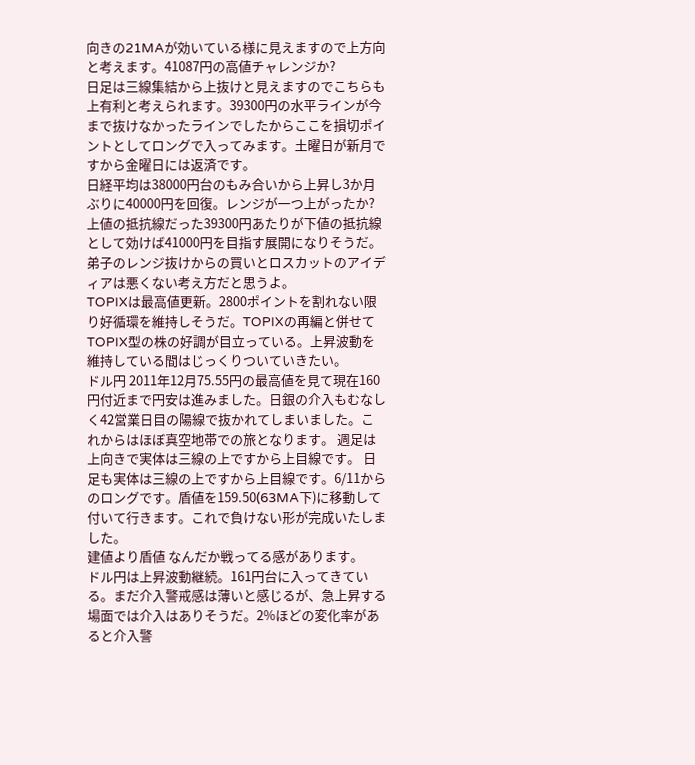向きの21MAが効いている様に見えますので上方向と考えます。41087円の高値チャレンジか?
日足は三線集結から上抜けと見えますのでこちらも上有利と考えられます。39300円の水平ラインが今まで抜けなかったラインでしたからここを損切ポイントとしてロングで入ってみます。土曜日が新月ですから金曜日には返済です。
日経平均は38000円台のもみ合いから上昇し3か月ぶりに40000円を回復。レンジが一つ上がったか?上値の抵抗線だった39300円あたりが下値の抵抗線として効けば41000円を目指す展開になりそうだ。
弟子のレンジ抜けからの買いとロスカットのアイディアは悪くない考え方だと思うよ。
TOPIXは最高値更新。2800ポイントを割れない限り好循環を維持しそうだ。TOPIXの再編と併せてTOPIX型の株の好調が目立っている。上昇波動を維持している間はじっくりついていきたい。
ドル円 2011年12月75.55円の最高値を見て現在160円付近まで円安は進みました。日銀の介入もむなしく42営業日目の陽線で抜かれてしまいました。これからはほぼ真空地帯での旅となります。 週足は上向きで実体は三線の上ですから上目線です。 日足も実体は三線の上ですから上目線です。6/11からのロングです。盾値を159.50(63MA下)に移動して付いて行きます。これで負けない形が完成いたしました。
建値より盾値 なんだか戦ってる感があります。
ドル円は上昇波動継続。161円台に入ってきている。まだ介入警戒感は薄いと感じるが、急上昇する場面では介入はありそうだ。2%ほどの変化率があると介入警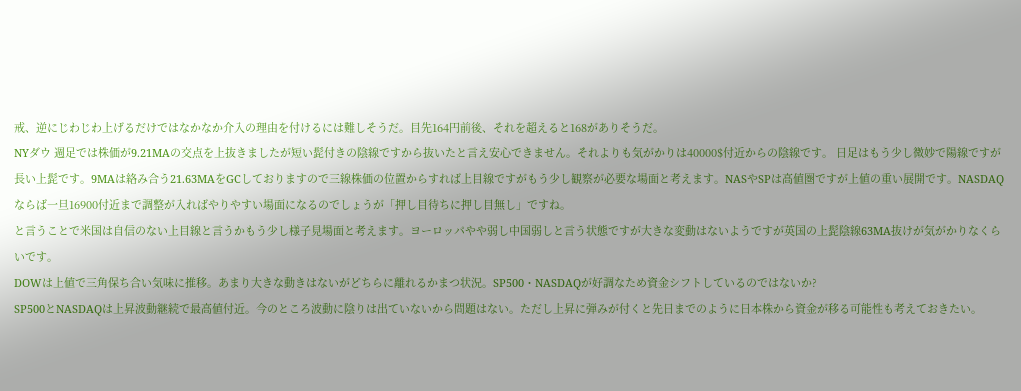戒、逆にじわじわ上げるだけではなかなか介入の理由を付けるには難しそうだ。目先164円前後、それを超えると168がありそうだ。
NYダウ 週足では株価が9.21MAの交点を上抜きましたが短い髭付きの陰線ですから抜いたと言え安心できません。それよりも気がかりは40000$付近からの陰線です。 日足はもう少し微妙で陽線ですが長い上髭です。9MAは絡み合う21.63MAをGCしておりますので三線株価の位置からすれば上目線ですがもう少し観察が必要な場面と考えます。NASやSPは高値圏ですが上値の重い展開です。NASDAQならば一旦16900付近まで調整が入ればやりやすい場面になるのでしょうが「押し目待ちに押し目無し」ですね。
と言うことで米国は自信のない上目線と言うかもう少し様子見場面と考えます。ヨーロッパやや弱し中国弱しと言う状態ですが大きな変動はないようですが英国の上髭陰線63MA抜けが気がかりなくらいです。
DOWは上値で三角保ち合い気味に推移。あまり大きな動きはないがどちらに離れるかまつ状況。SP500・NASDAQが好調なため資金シフトしているのではないか?
SP500とNASDAQは上昇波動継続で最高値付近。今のところ波動に陰りは出ていないから問題はない。ただし上昇に弾みが付くと先日までのように日本株から資金が移る可能性も考えておきたい。